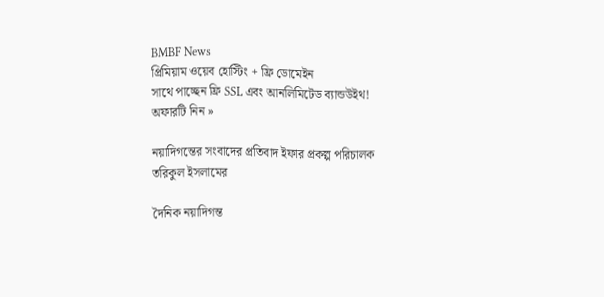BMBF News
প্রিমিয়াম ওয়েব হোস্টিং + ফ্রি ডোমেইন
সাথে পাচ্ছেন ফ্রি SSL এবং আনলিমিটেড ব্যান্ডউইথ!
অফারটি নিন »

নয়াদিগন্তের সংবাদের প্রতিবাদ ইফার প্রকল্প পরিচালক তরিকুল ইসলামের

দৈনিক নয়াদিগন্ত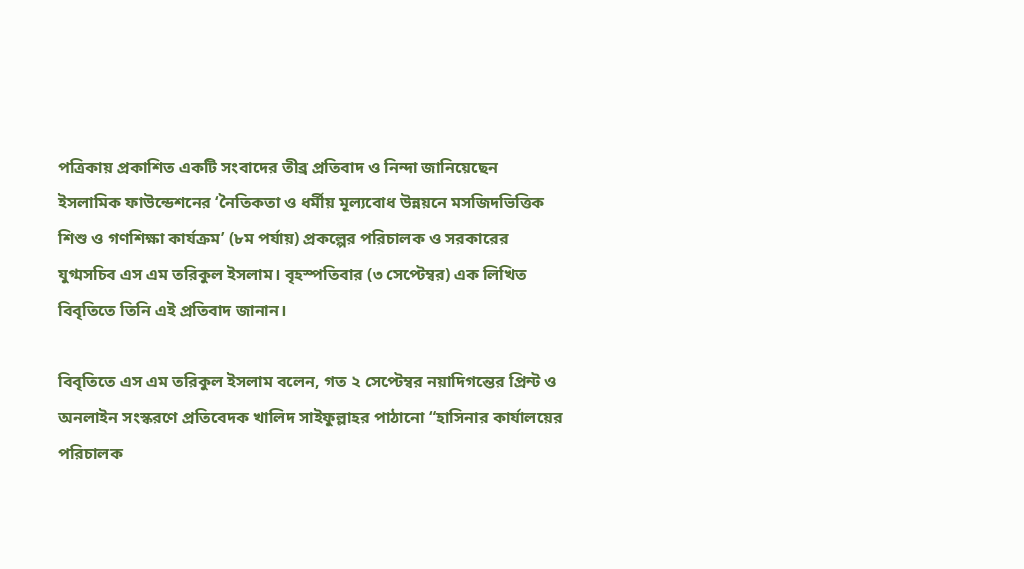পত্রিকায় প্রকাশিত একটি সংবাদের তীব্র প্রতিবাদ ও নিন্দা জানিয়েছেন ইসলামিক ফাউন্ডেশনের ‘নৈতিকতা ও ধর্মীয় মূল্যবোধ উন্নয়নে মসজিদভিত্তিক শিশু ও গণশিক্ষা কার্যক্রম’ (৮ম পর্যায়) প্রকল্পের পরিচালক ও সরকারের যুগ্মসচিব এস এম তরিকুল ইসলাম। বৃহস্পতিবার (৩ সেপ্টেম্বর) এক লিখিত বিবৃতিতে তিনি এই প্রতিবাদ জানান।

বিবৃতিতে এস এম তরিকুল ইসলাম বলেন, গত ২ সেপ্টেম্বর নয়াদিগন্তের প্রিন্ট ও অনলাইন সংস্করণে প্রতিবেদক খালিদ সাইফুল্লাহর পাঠানো “হাসিনার কার্যালয়ের পরিচালক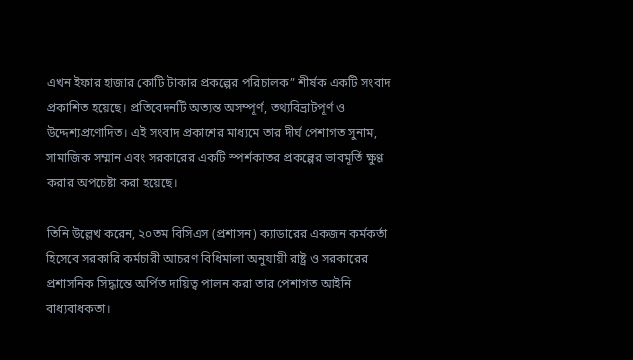এখন ইফার হাজার কোটি টাকার প্রকল্পের পরিচালক” শীর্ষক একটি সংবাদ প্রকাশিত হয়েছে। প্রতিবেদনটি অত্যন্ত অসম্পূর্ণ, তথ্যবিভ্রাটপূর্ণ ও উদ্দেশ্যপ্রণোদিত। এই সংবাদ প্রকাশের মাধ্যমে তার দীর্ঘ পেশাগত সুনাম, সামাজিক সম্মান এবং সরকারের একটি স্পর্শকাতর প্রকল্পের ভাবমূর্তি ক্ষুণ্ণ করার অপচেষ্টা করা হয়েছে।

তিনি উল্লেখ করেন, ২০তম বিসিএস (প্রশাসন) ক্যাডারের একজন কর্মকর্তা হিসেবে সরকারি কর্মচারী আচরণ বিধিমালা অনুযায়ী রাষ্ট্র ও সরকারের প্রশাসনিক সিদ্ধান্তে অর্পিত দায়িত্ব পালন করা তার পেশাগত আইনি বাধ্যবাধকতা।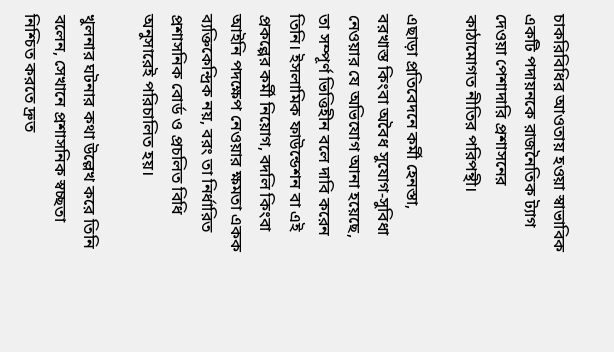চাকরিবিধির আওতায় হওয়া স্বাভাবিক একটি পদায়নকে রাজনৈতিক ট্যাগ দেওয়া পেশাদারি প্রশাসনের কাঠামোগত নীতির পরিপন্থী।

এছাড়া প্রতিবেদনে কর্মী হেনস্তা, বরখাস্ত কিংবা অবৈধ সুযোগ-সুবিধা নেওয়ার যে অভিযোগ আনা হয়েছে, তা সম্পূর্ণ ভিত্তিহীন বলে দাবি করেন তিনি। ইসলামিক ফাউন্ডেশন বা এই প্রকল্পের কর্মী নিয়োগ, বদলি কিংবা আইনি পদক্ষেপ নেওয়ার ক্ষমতা একক ব্যক্তিকেন্দ্রিক নয়, বরং তা নির্ধারিত প্রশাসনিক বোর্ড ও প্রচলিত বিধি অনুসারেই পরিচালিত হয়।

খুলনার ঘটনার কথা উল্লেখ করে তিনি বলেন, সেখানে প্রশাসনিক স্বচ্ছতা নিশ্চিত করতে দ্রুত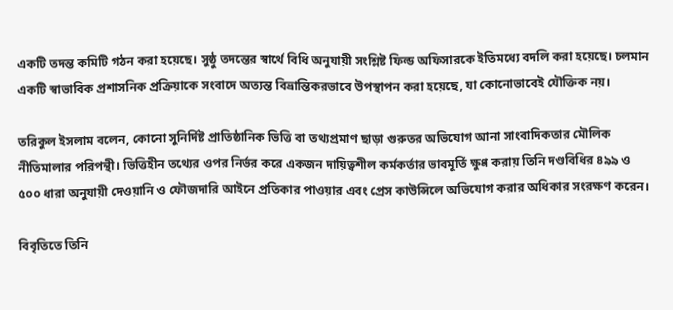একটি তদন্ত কমিটি গঠন করা হয়েছে। সুষ্ঠু তদন্তের স্বার্থে বিধি অনুযায়ী সংশ্লিষ্ট ফিল্ড অফিসারকে ইতিমধ্যে বদলি করা হয়েছে। চলমান একটি স্বাভাবিক প্রশাসনিক প্রক্রিয়াকে সংবাদে অত্যন্ত বিভ্রান্তিকরভাবে উপস্থাপন করা হয়েছে, যা কোনোভাবেই যৌক্তিক নয়।

তরিকুল ইসলাম বলেন, কোনো সুনির্দিষ্ট প্রাতিষ্ঠানিক ভিত্তি বা তথ্যপ্রমাণ ছাড়া গুরুতর অভিযোগ আনা সাংবাদিকতার মৌলিক নীতিমালার পরিপন্থী। ভিত্তিহীন তথ্যের ওপর নির্ভর করে একজন দায়িত্বশীল কর্মকর্তার ভাবমূর্তি ক্ষুণ্ণ করায় তিনি দণ্ডবিধির ৪৯৯ ও ৫০০ ধারা অনুযায়ী দেওয়ানি ও ফৌজদারি আইনে প্রতিকার পাওয়ার এবং প্রেস কাউন্সিলে অভিযোগ করার অধিকার সংরক্ষণ করেন।

বিবৃতিতে তিনি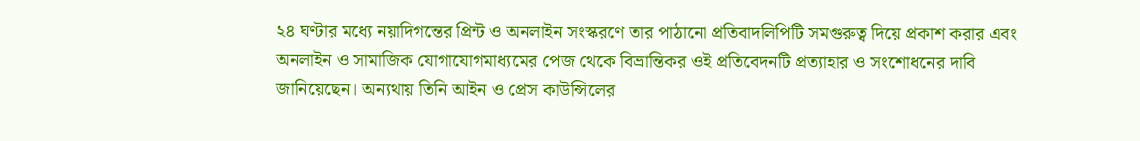২৪ ঘণ্টার মধ্যে নয়াদিগন্তের প্রিন্ট ও অনলাইন সংস্করণে তার পাঠানো প্রতিবাদলিপিটি সমগুরুত্ব দিয়ে প্রকাশ করার এবং অনলাইন ও সামাজিক যোগাযোগমাধ্যমের পেজ থেকে বিভ্রান্তিকর ওই প্রতিবেদনটি প্রত্যাহার ও সংশোধনের দাবি জানিয়েছেন। অন্যথায় তিনি আইন ও প্রেস কাউন্সিলের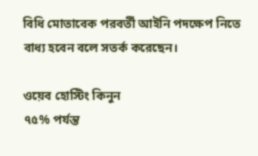বিধি মোতাবেক পরবর্তী আইনি পদক্ষেপ নিতে বাধ্য হবেন বলে সতর্ক করেছেন।

ওয়েব হোস্টিং কিনুন
৭৫% পর্যন্ত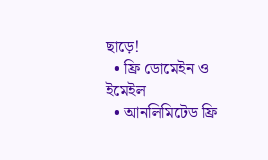ছাড়ে!
  • ফ্রি ডোমেইন ও ইমেইল
  • আনলিমিটেড ফ্রি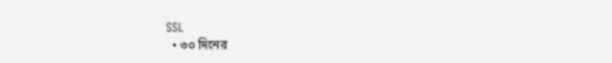SSL
  • ৩০ দিনের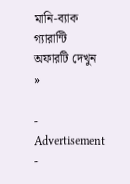মানি-ব্যাক গ্যারান্টি
অফারটি দেখুন »

- Advertisement -